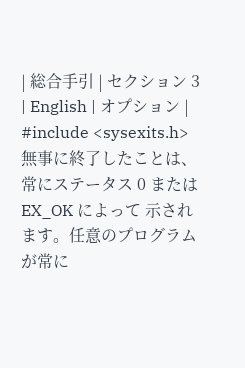| 総合手引 | セクション 3 | English | オプション |
#include <sysexits.h>
無事に終了したことは、常にステータス 0 または EX_OK によって 示されます。任意のプログラムが常に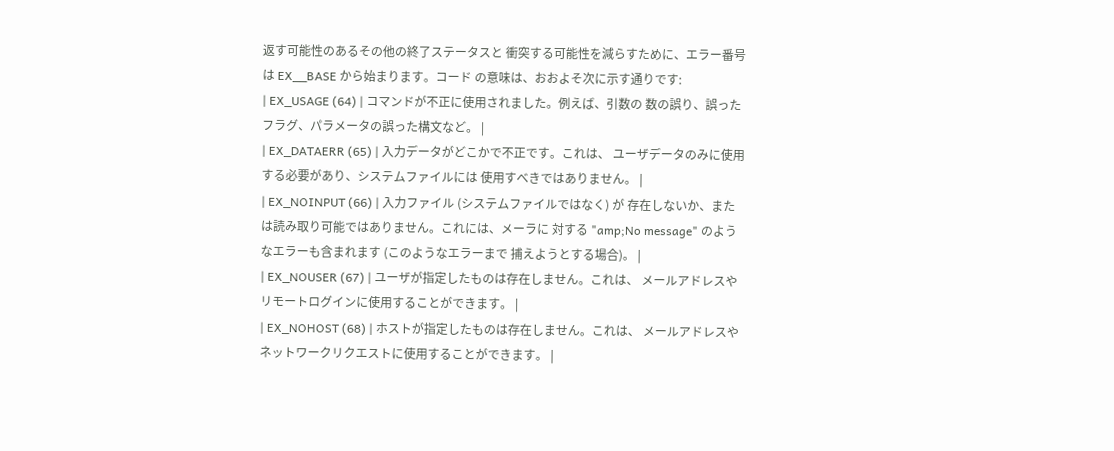返す可能性のあるその他の終了ステータスと 衝突する可能性を減らすために、エラー番号は EX__BASE から始まります。コード の意味は、おおよそ次に示す通りです:
| EX_USAGE (64) | コマンドが不正に使用されました。例えば、引数の 数の誤り、誤ったフラグ、パラメータの誤った構文など。 |
| EX_DATAERR (65) | 入力データがどこかで不正です。これは、 ユーザデータのみに使用する必要があり、システムファイルには 使用すべきではありません。 |
| EX_NOINPUT (66) | 入力ファイル (システムファイルではなく) が 存在しないか、または読み取り可能ではありません。これには、メーラに 対する "amp;No message" のようなエラーも含まれます (このようなエラーまで 捕えようとする場合)。 |
| EX_NOUSER (67) | ユーザが指定したものは存在しません。これは、 メールアドレスやリモートログインに使用することができます。 |
| EX_NOHOST (68) | ホストが指定したものは存在しません。これは、 メールアドレスやネットワークリクエストに使用することができます。 |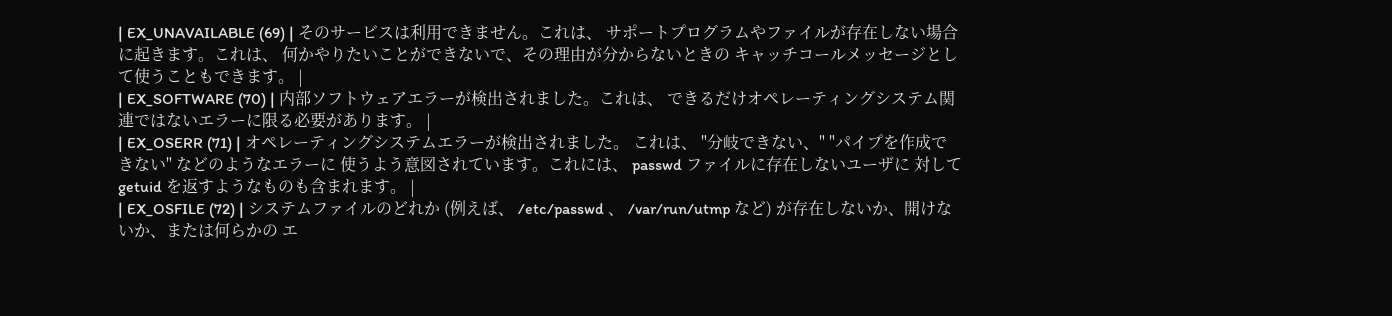| EX_UNAVAILABLE (69) | そのサービスは利用できません。これは、 サポートプログラムやファイルが存在しない場合に起きます。これは、 何かやりたいことができないで、その理由が分からないときの キャッチコールメッセージとして使うこともできます。 |
| EX_SOFTWARE (70) | 内部ソフトウェアエラーが検出されました。これは、 できるだけオペレーティングシステム関連ではないエラーに限る必要があります。 |
| EX_OSERR (71) | オペレーティングシステムエラーが検出されました。 これは、 "分岐できない、" "パイプを作成できない" などのようなエラーに 使うよう意図されています。これには、 passwd ファイルに存在しないユーザに 対して getuid を返すようなものも含まれます。 |
| EX_OSFILE (72) | システムファイルのどれか (例えば、 /etc/passwd 、 /var/run/utmp など) が存在しないか、開けないか、または何らかの エ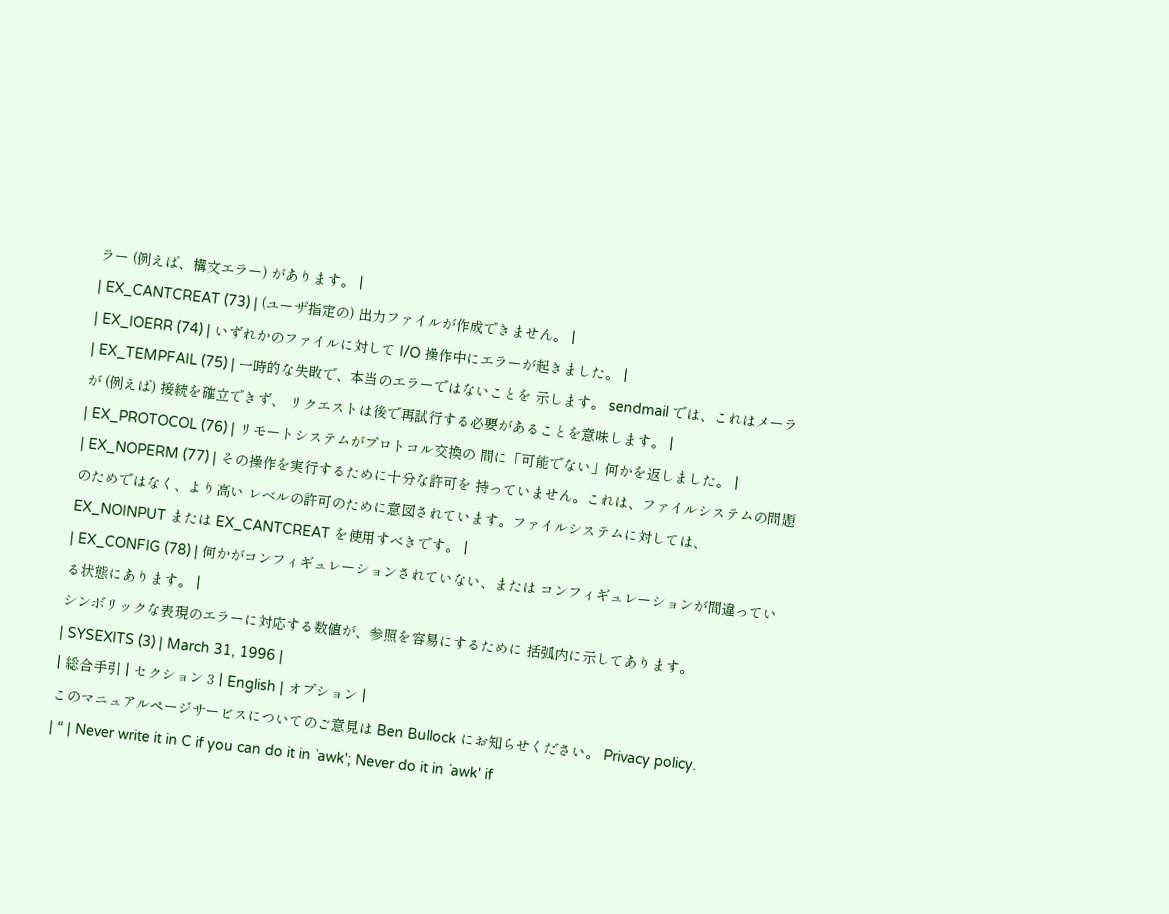ラー (例えば、構文エラー) があります。 |
| EX_CANTCREAT (73) | (ユーザ指定の) 出力ファイルが作成できません。 |
| EX_IOERR (74) | いずれかのファイルに対して I/O 操作中にエラーが起きました。 |
| EX_TEMPFAIL (75) | 一時的な失敗で、本当のエラーではないことを 示します。 sendmail では、これはメーラが (例えば) 接続を確立できず、 リクエストは後で再試行する必要があることを意味します。 |
| EX_PROTOCOL (76) | リモートシステムがプロトコル交換の 間に「可能でない」何かを返しました。 |
| EX_NOPERM (77) | その操作を実行するために十分な許可を 持っていません。これは、ファイルシステムの問題のためではなく、より高い レベルの許可のために意図されています。ファイルシステムに対しては、 EX_NOINPUT または EX_CANTCREAT を使用すべきです。 |
| EX_CONFIG (78) | 何かがコンフィギュレーションされていない、または コンフィギュレーションが間違っている状態にあります。 |
シンボリックな表現のエラーに対応する数値が、参照を容易にするために 括弧内に示してあります。
| SYSEXITS (3) | March 31, 1996 |
| 総合手引 | セクション 3 | English | オプション |
このマニュアルページサービスについてのご意見は Ben Bullock にお知らせください。 Privacy policy.
| “ | Never write it in C if you can do it in `awk'; Never do it in `awk' if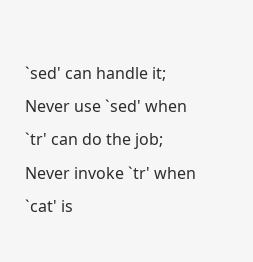`sed' can handle it; Never use `sed' when `tr' can do the job; Never invoke `tr' when `cat' is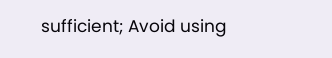sufficient; Avoid using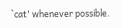`cat' whenever possible.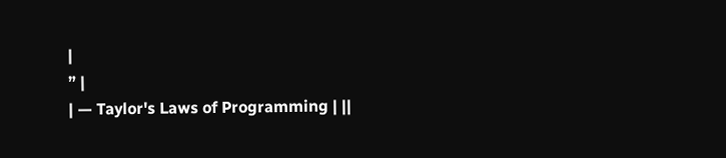|
” |
| — Taylor's Laws of Programming | ||